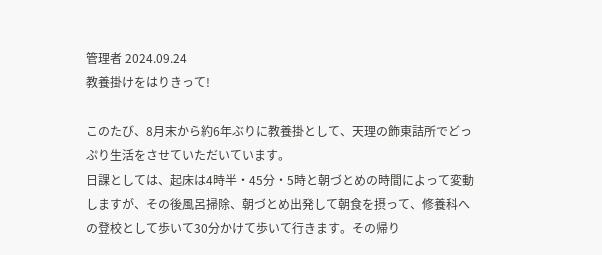管理者 2024.09.24
教養掛けをはりきって!

このたび、8月末から約6年ぶりに教養掛として、天理の飾東詰所でどっぷり生活をさせていただいています。
日課としては、起床は4時半・45分・5時と朝づとめの時間によって変動しますが、その後風呂掃除、朝づとめ出発して朝食を摂って、修養科への登校として歩いて30分かけて歩いて行きます。その帰り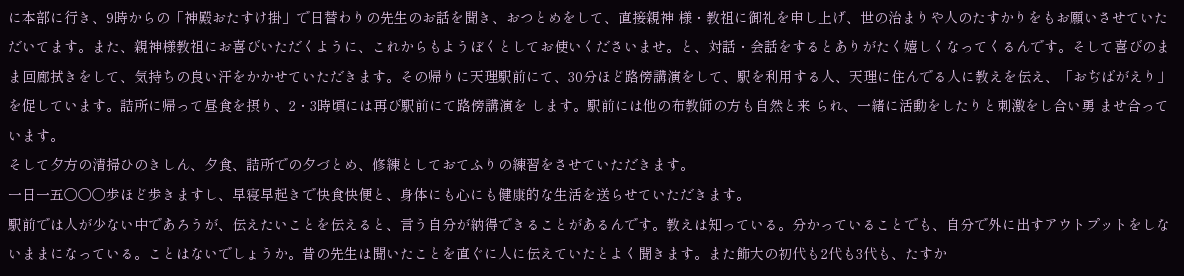に本部に行き、9時からの「神殿おたすけ掛」で日替わりの先生のお話を聞き、おつとめをして、直接親神 様・教祖に御礼を申し上げ、世の治まりや人のたすかりをもお願いさせていただいてます。また、親神様教祖にお喜びいただくように、これからもようぼくとしてお使いくださいませ。と、対話・会話をするとありがたく嬉しくなってくるんです。そして喜びのまま回廊拭きをして、気持ちの良い汗をかかせていただきます。その帰りに天理駅前にて、30分ほど路傍講演をして、駅を利用する人、天理に住んでる人に教えを伝え、「おぢばがえり」を促しています。詰所に帰って昼食を摂り、2・3時頃には再び駅前にて路傍講演を します。駅前には他の布教師の方も自然と来 られ、一緒に活動をしたりと刺激をし合い勇 ませ合っています。
そして夕方の清掃ひのきしん、夕食、詰所での夕づとめ、修練としておてふりの練習をさせていただきます。
一日一五〇〇〇歩ほど歩きますし、早寝早起きで快食快便と、身体にも心にも健康的な生活を送らせていただきます。
駅前では人が少ない中であろうが、伝えたいことを伝えると、言う自分が納得できることがあるんです。教えは知っている。分かっていることでも、自分で外に出すアウトプットをしないままになっている。ことはないでしょうか。昔の先生は聞いたことを直ぐに人に伝えていたとよく聞きます。また飾大の初代も2代も3代も、たすか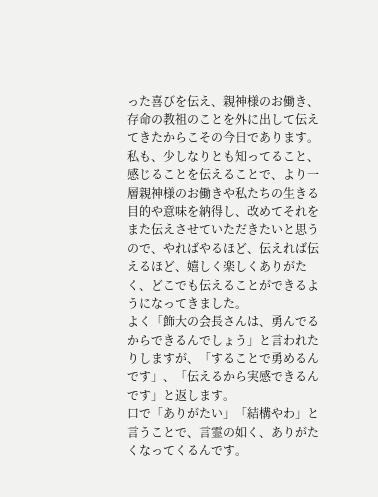った喜びを伝え、親神様のお働き、存命の教祖のことを外に出して伝えてきたからこその今日であります。
私も、少しなりとも知ってること、感じることを伝えることで、より一層親神様のお働きや私たちの生きる目的や意味を納得し、改めてそれをまた伝えさせていただきたいと思うので、やればやるほど、伝えれば伝えるほど、嬉しく楽しくありがたく、どこでも伝えることができるようになってきました。
よく「飾大の会長さんは、勇んでるからできるんでしょう」と言われたりしますが、「することで勇めるんです」、「伝えるから実感できるんです」と返します。
口で「ありがたい」「結構やわ」と言うことで、言霊の如く、ありがたくなってくるんです。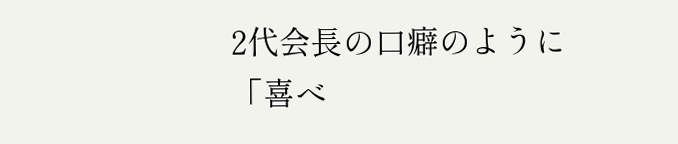2代会長の口癖のように「喜べ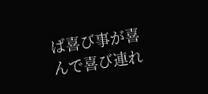ば喜び事が喜んで喜び連れ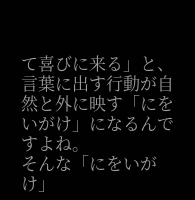て喜びに来る」と、言葉に出す行動が自然と外に映す「にをいがけ」になるんですよね。
そんな「にをいがけ」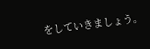をしていきましょう。